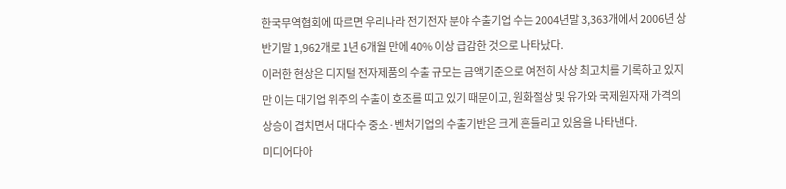한국무역협회에 따르면 우리나라 전기전자 분야 수출기업 수는 2004년말 3,363개에서 2006년 상반기말 1,962개로 1년 6개월 만에 40% 이상 급감한 것으로 나타났다.
이러한 현상은 디지털 전자제품의 수출 규모는 금액기준으로 여전히 사상 최고치를 기록하고 있지만 이는 대기업 위주의 수출이 호조를 띠고 있기 때문이고, 원화절상 및 유가와 국제원자재 가격의 상승이 겹치면서 대다수 중소·벤처기업의 수출기반은 크게 흔들리고 있음을 나타낸다.
미디어다아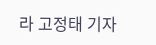라 고정태 기자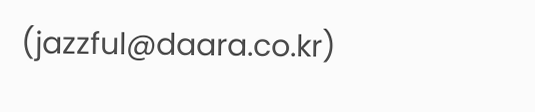(jazzful@daara.co.kr)